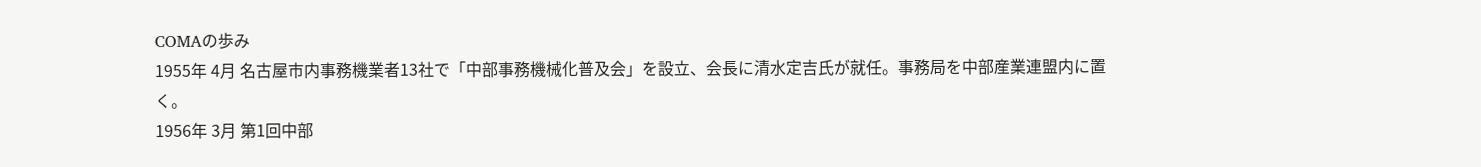COMAの歩み
1955年 4月 名古屋市内事務機業者13社で「中部事務機械化普及会」を設立、会長に清水定吉氏が就任。事務局を中部産業連盟内に置く。
1956年 3月 第1回中部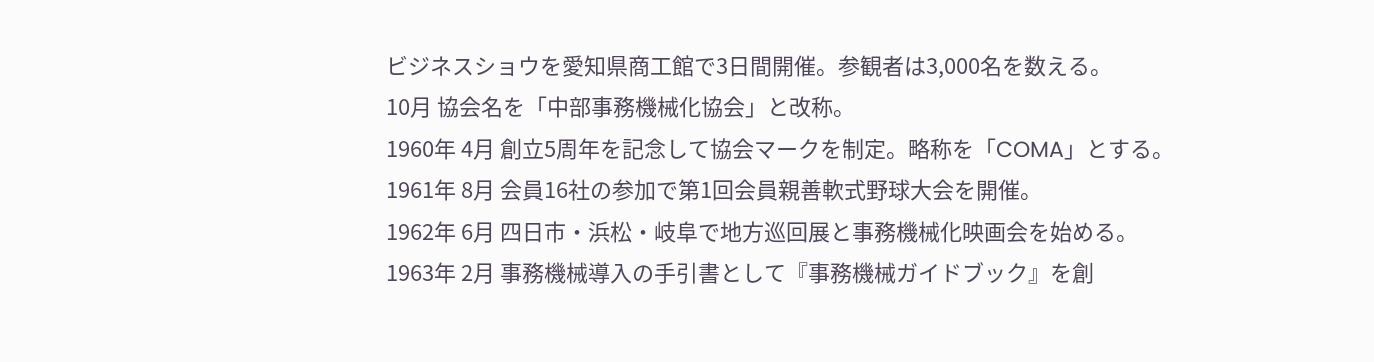ビジネスショウを愛知県商工館で3日間開催。参観者は3,000名を数える。
10月 協会名を「中部事務機械化協会」と改称。
1960年 4月 創立5周年を記念して協会マークを制定。略称を「COMA」とする。
1961年 8月 会員16社の参加で第1回会員親善軟式野球大会を開催。
1962年 6月 四日市・浜松・岐阜で地方巡回展と事務機械化映画会を始める。
1963年 2月 事務機械導入の手引書として『事務機械ガイドブック』を創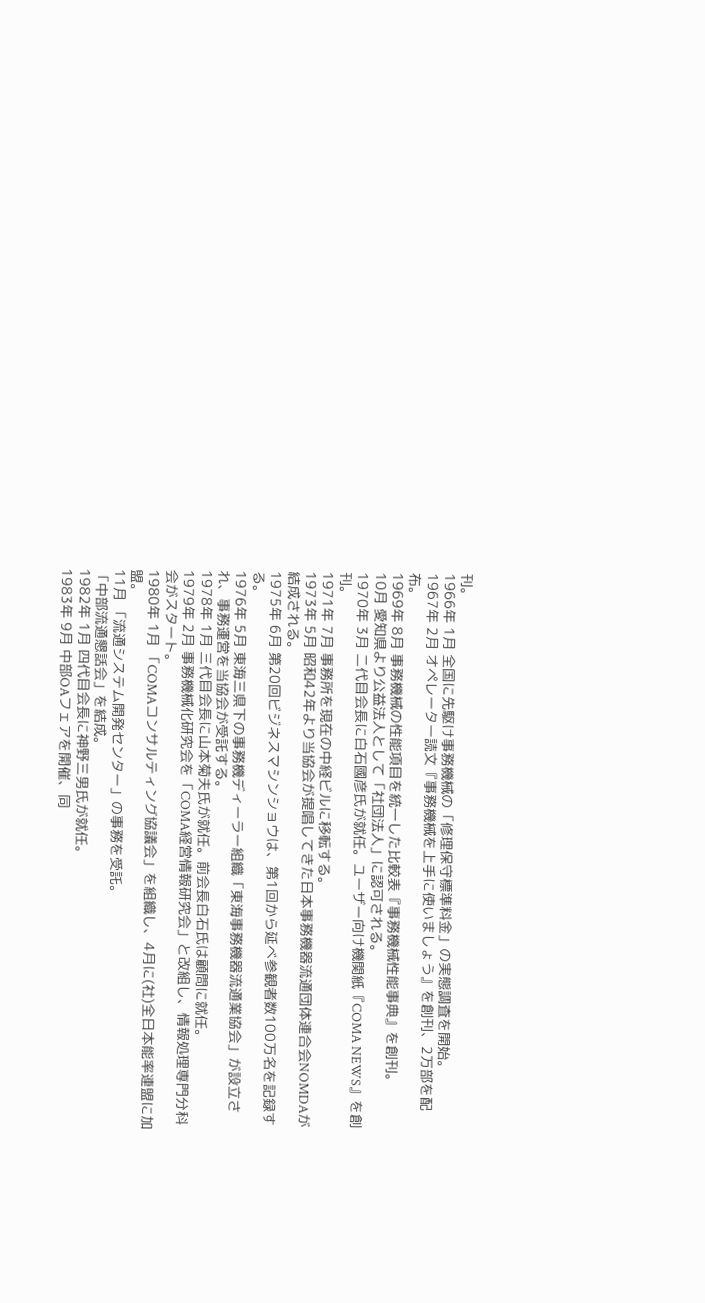刊。
1966年 1月 全国に先駆け事務機械の「修理保守標準料金」の実態調査を開始。
1967年 2月 オペレーター読文『事務機械を上手に使いましょう』を創刊、2万部を配布。
1969年 8月 事務機械の性能項目を統一した比較表『事務機械性能事典』を創刊。
10月 愛知県より公益法人として「社団法人」に認可される。
1970年 3月 二代目会長に白石國彦氏が就任。ユーザー向け機関紙『COMA NEWS』を創刊。
1971年 7月 事務所を現在の中経ビルに移転する。
1973年 5月 昭和42年より当協会が提唱してきた日本事務機器流通団体連合会NOMDAが結成される。
1975年 6月 第20回ビジネスマシンショウは、第1回から延べ参観者数100万名を記録する。
1976年 5月 東海三県下の事務機ディーラー組織「東海事務機器流通業協会」が設立され、事務運営を当協会が受託する。
1978年 1月 三代目会長に山本菊夫氏が就任。前会長白石氏は顧問に就任。
1979年 2月 事務機械化研究会を「COMA経営情報研究会」と改組し、情報処理専門分科会がスタート。
1980年 1月 「COMAコンサルティング協議会」を組織し、4月に(社)全日本能率連盟に加盟。
11月 「流通システム開発センター」の事務を受託。
「中部流通懇話会」を結成。
1982年 1月 四代目会長に神野三男氏が就任。
1983年 9月 中部OAフェアを開催、同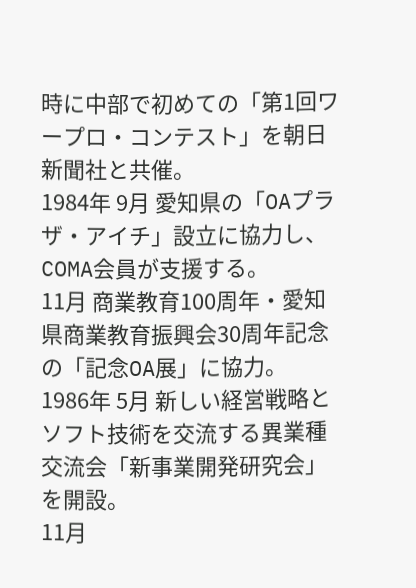時に中部で初めての「第1回ワープロ・コンテスト」を朝日新聞社と共催。
1984年 9月 愛知県の「OAプラザ・アイチ」設立に協力し、COMA会員が支援する。
11月 商業教育100周年・愛知県商業教育振興会30周年記念の「記念OA展」に協力。
1986年 5月 新しい経営戦略とソフト技術を交流する異業種交流会「新事業開発研究会」を開設。
11月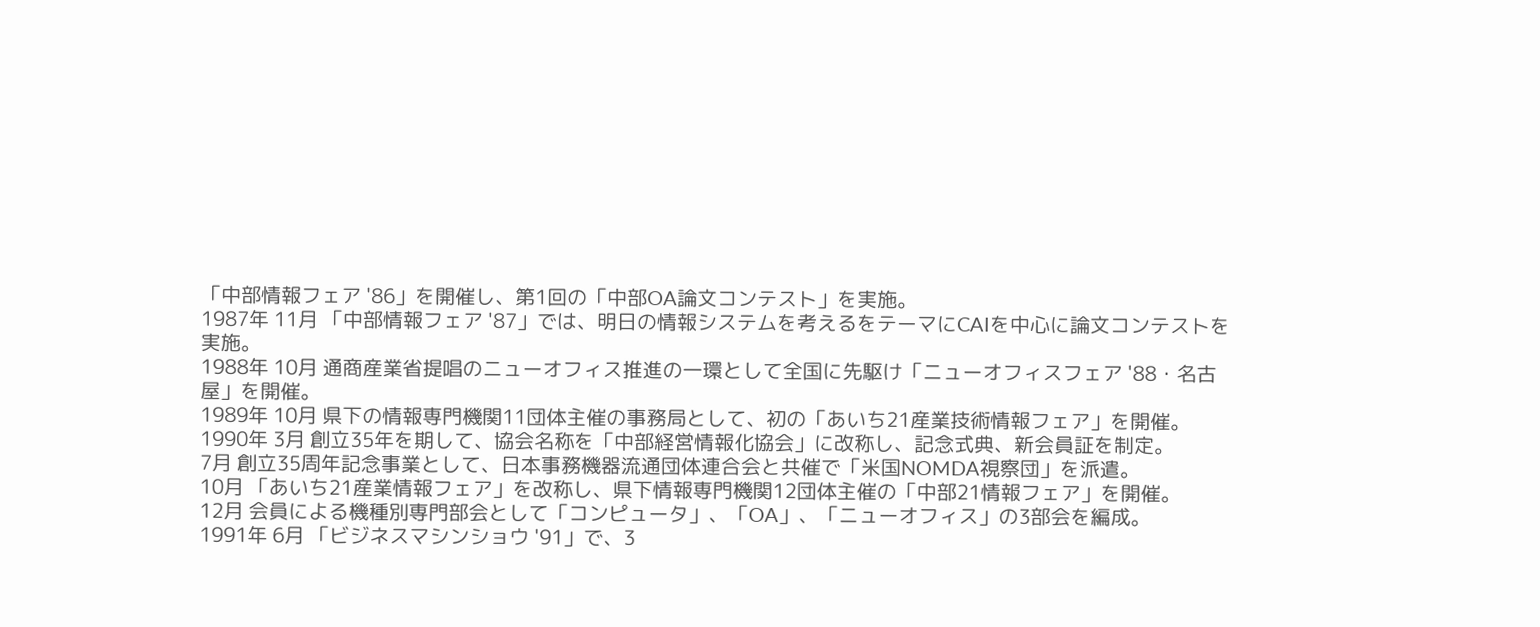「中部情報フェア '86」を開催し、第1回の「中部OA論文コンテスト」を実施。
1987年 11月 「中部情報フェア '87」では、明日の情報システムを考えるをテーマにCAIを中心に論文コンテストを実施。
1988年 10月 通商産業省提唱のニューオフィス推進の一環として全国に先駆け「ニューオフィスフェア '88・名古屋」を開催。
1989年 10月 県下の情報専門機関11団体主催の事務局として、初の「あいち21産業技術情報フェア」を開催。
1990年 3月 創立35年を期して、協会名称を「中部経営情報化協会」に改称し、記念式典、新会員証を制定。
7月 創立35周年記念事業として、日本事務機器流通団体連合会と共催で「米国NOMDA視察団」を派遣。
10月 「あいち21産業情報フェア」を改称し、県下情報専門機関12団体主催の「中部21情報フェア」を開催。
12月 会員による機種別専門部会として「コンピュータ」、「OA」、「ニューオフィス」の3部会を編成。
1991年 6月 「ビジネスマシンショウ '91」で、3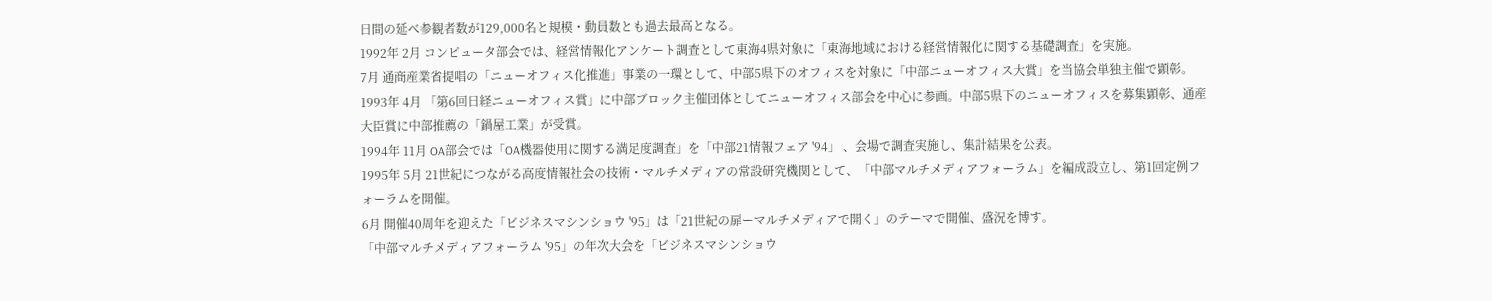日間の延べ参観者数が129,000名と規模・動員数とも過去最高となる。
1992年 2月 コンピュータ部会では、経営情報化アンケート調査として東海4県対象に「東海地域における経営情報化に関する基礎調査」を実施。
7月 通商産業省提唱の「ニューオフィス化推進」事業の一環として、中部5県下のオフィスを対象に「中部ニューオフィス大賞」を当協会単独主催で顕彰。
1993年 4月 「第6回日経ニューオフィス賞」に中部ブロック主催団体としてニューオフィス部会を中心に参画。中部5県下のニューオフィスを募集顕彰、通産大臣賞に中部推薦の「鍋屋工業」が受賞。
1994年 11月 OA部会では「OA機器使用に関する満足度調査」を「中部21情報フェア '94」 、会場で調査実施し、集計結果を公表。
1995年 5月 21世紀につながる高度情報社会の技術・マルチメディアの常設研究機関として、「中部マルチメディアフォーラム」を編成設立し、第1回定例フォーラムを開催。
6月 開催40周年を迎えた「ビジネスマシンショウ '95」は「21世紀の扉ーマルチメディアで開く」のテーマで開催、盛況を博す。
「中部マルチメディアフォーラム '95」の年次大会を「ビジネスマシンショウ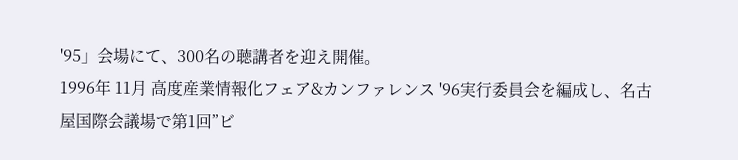'95」会場にて、300名の聴講者を迎え開催。
1996年 11月 高度産業情報化フェア&カンファレンス '96実行委員会を編成し、名古屋国際会議場で第1回”ビ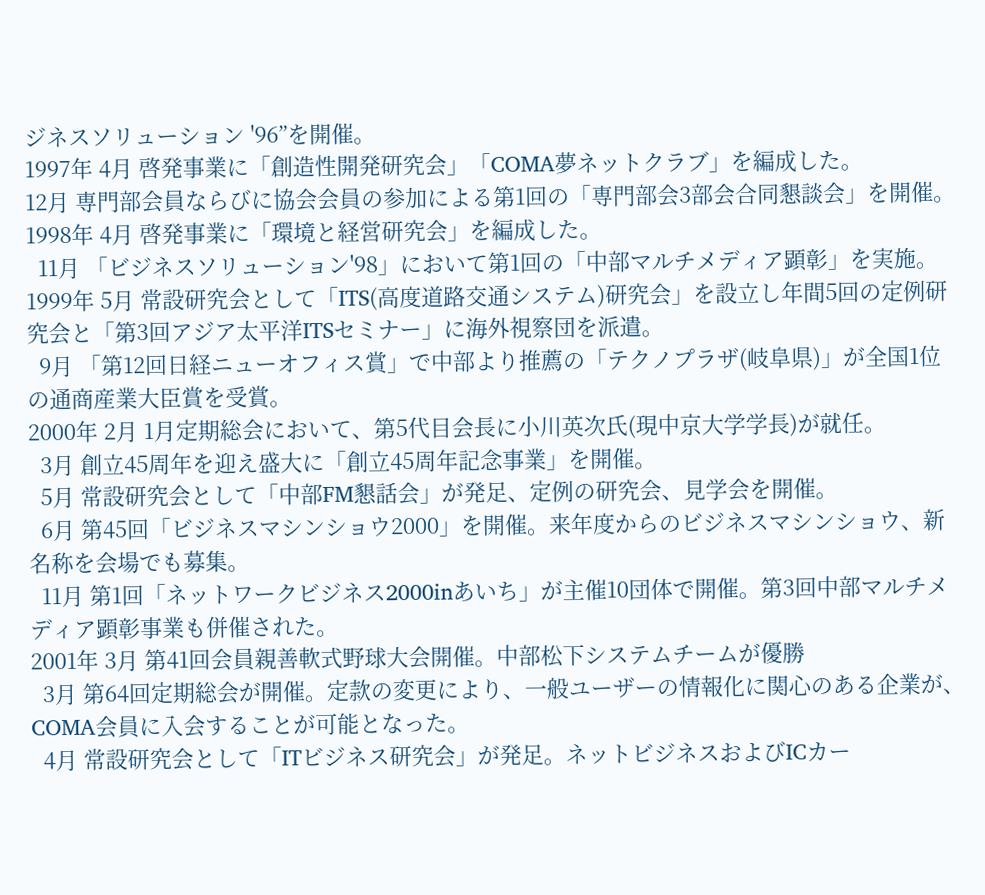ジネスソリューション '96”を開催。
1997年 4月 啓発事業に「創造性開発研究会」「COMA夢ネットクラブ」を編成した。
12月 専門部会員ならびに協会会員の参加による第1回の「専門部会3部会合同懇談会」を開催。
1998年 4月 啓発事業に「環境と経営研究会」を編成した。
  11月 「ビジネスソリューション'98」において第1回の「中部マルチメディア顕彰」を実施。
1999年 5月 常設研究会として「ITS(高度道路交通システム)研究会」を設立し年間5回の定例研究会と「第3回アジア太平洋ITSセミナー」に海外視察団を派遣。
  9月 「第12回日経ニューオフィス賞」で中部より推薦の「テクノプラザ(岐阜県)」が全国1位の通商産業大臣賞を受賞。
2000年 2月 1月定期総会において、第5代目会長に小川英次氏(現中京大学学長)が就任。
  3月 創立45周年を迎え盛大に「創立45周年記念事業」を開催。
  5月 常設研究会として「中部FM懇話会」が発足、定例の研究会、見学会を開催。
  6月 第45回「ビジネスマシンショウ2000」を開催。来年度からのビジネスマシンショウ、新名称を会場でも募集。
  11月 第1回「ネットワークビジネス2000inあいち」が主催10団体で開催。第3回中部マルチメディア顕彰事業も併催された。
2001年 3月 第41回会員親善軟式野球大会開催。中部松下システムチームが優勝
  3月 第64回定期総会が開催。定款の変更により、一般ユーザーの情報化に関心のある企業が、COMA会員に入会することが可能となった。
  4月 常設研究会として「ITビジネス研究会」が発足。ネットビジネスおよびICカー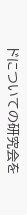ドについての研究会を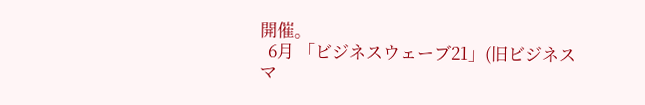開催。
  6月 「ビジネスウェーブ21」(旧ビジネスマ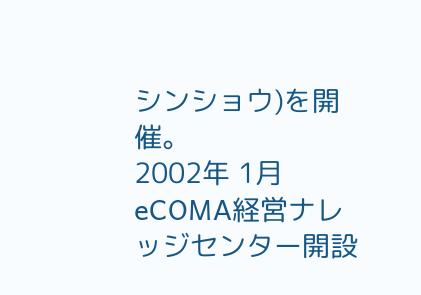シンショウ)を開催。
2002年 1月 eCOMA経営ナレッジセンター開設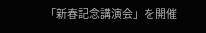「新春記念講演会」を開催